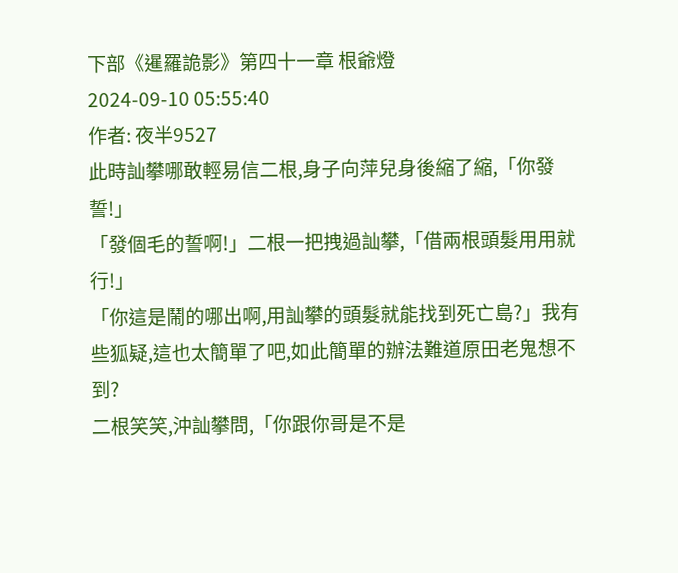下部《暹羅詭影》第四十一章 根爺燈
2024-09-10 05:55:40
作者: 夜半9527
此時訕攀哪敢輕易信二根,身子向萍兒身後縮了縮,「你發誓!」
「發個毛的誓啊!」二根一把拽過訕攀,「借兩根頭髮用用就行!」
「你這是鬧的哪出啊,用訕攀的頭髮就能找到死亡島?」我有些狐疑,這也太簡單了吧,如此簡單的辦法難道原田老鬼想不到?
二根笑笑,沖訕攀問,「你跟你哥是不是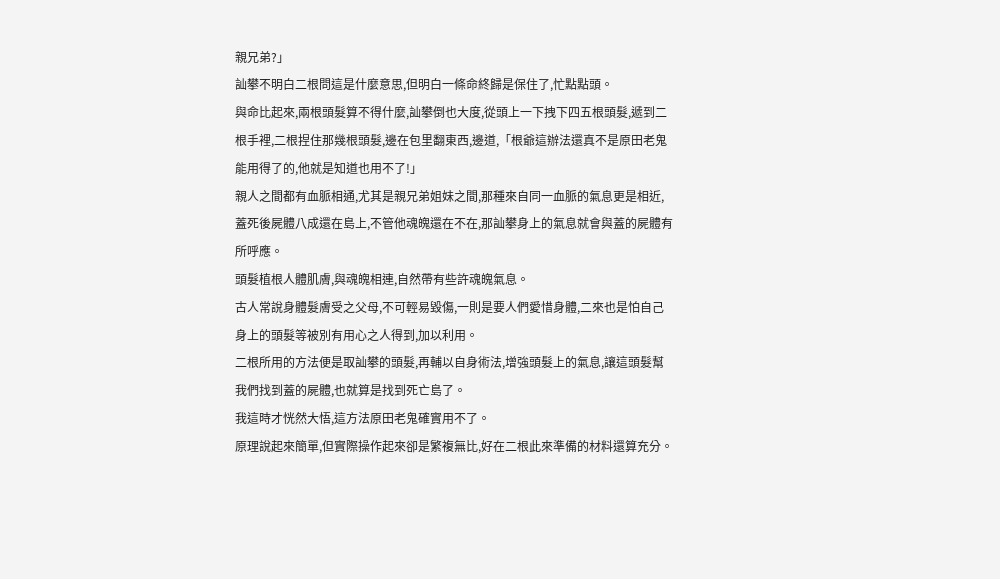親兄弟?」
訕攀不明白二根問這是什麼意思,但明白一條命終歸是保住了,忙點點頭。
與命比起來,兩根頭髮算不得什麼,訕攀倒也大度,從頭上一下拽下四五根頭髮,遞到二根手裡,二根捏住那幾根頭髮,邊在包里翻東西,邊道,「根爺這辦法還真不是原田老鬼能用得了的,他就是知道也用不了!」
親人之間都有血脈相通,尤其是親兄弟姐妹之間,那種來自同一血脈的氣息更是相近,蓋死後屍體八成還在島上,不管他魂魄還在不在,那訕攀身上的氣息就會與蓋的屍體有所呼應。
頭髮植根人體肌膚,與魂魄相連,自然帶有些許魂魄氣息。
古人常說身體髮膚受之父母,不可輕易毀傷,一則是要人們愛惜身體,二來也是怕自己身上的頭髮等被別有用心之人得到,加以利用。
二根所用的方法便是取訕攀的頭髮,再輔以自身術法,增強頭髮上的氣息,讓這頭髮幫我們找到蓋的屍體,也就算是找到死亡島了。
我這時才恍然大悟,這方法原田老鬼確實用不了。
原理說起來簡單,但實際操作起來卻是繁複無比,好在二根此來準備的材料還算充分。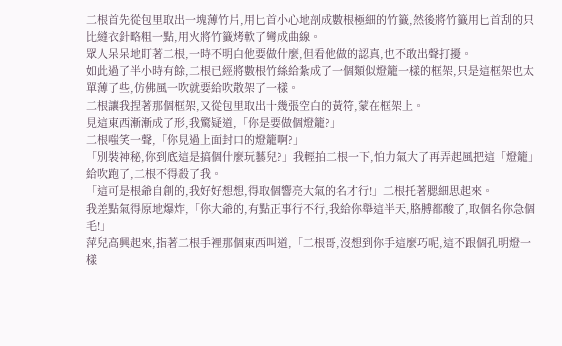二根首先從包里取出一塊薄竹片,用匕首小心地剖成數根極細的竹籤,然後將竹籤用匕首刮的只比縫衣針略粗一點,用火將竹籤烤軟了彎成曲線。
眾人呆呆地盯著二根,一時不明白他要做什麼,但看他做的認真,也不敢出聲打擾。
如此過了半小時有餘,二根已經將數根竹絲給紮成了一個類似燈籠一樣的框架,只是這框架也太單薄了些,仿佛風一吹就要給吹散架了一樣。
二根讓我捏著那個框架,又從包里取出十幾張空白的黃符,蒙在框架上。
見這東西漸漸成了形,我驚疑道,「你是要做個燈籠?」
二根嗤笑一聲,「你見過上面封口的燈籠啊?」
「別裝神秘,你到底這是搞個什麼玩藝兒?」我輕拍二根一下,怕力氣大了再弄起風把這「燈籠」給吹跑了,二根不得殺了我。
「這可是根爺自創的,我好好想想,得取個響亮大氣的名才行!」二根托著腮細思起來。
我差點氣得原地爆炸,「你大爺的,有點正事行不行,我給你舉這半天,胳膊都酸了,取個名你急個毛!」
萍兒高興起來,指著二根手裡那個東西叫道,「二根哥,沒想到你手這麼巧呢,這不跟個孔明燈一樣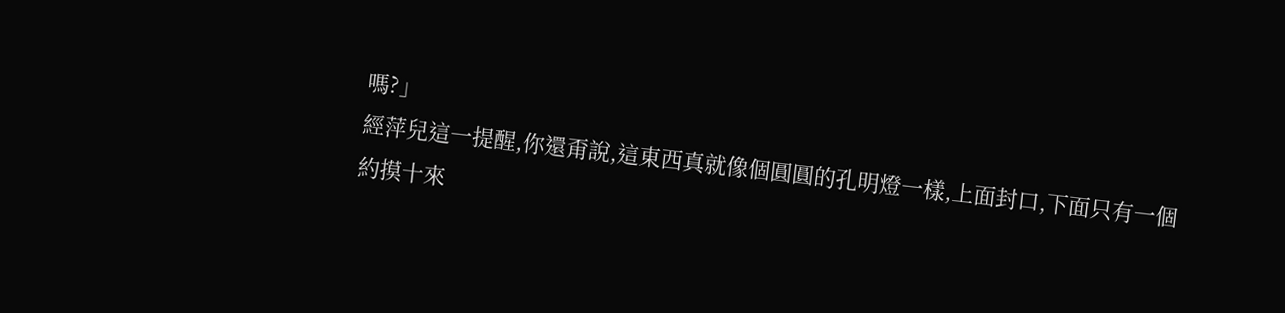嗎?」
經萍兒這一提醒,你還甭說,這東西真就像個圓圓的孔明燈一樣,上面封口,下面只有一個約摸十來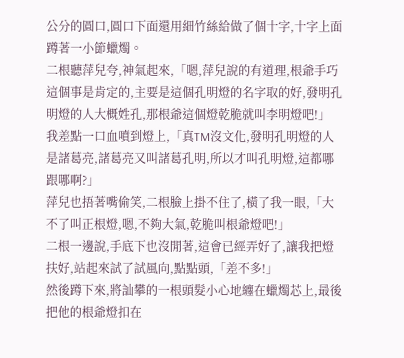公分的圓口,圓口下面還用細竹絲給做了個十字,十字上面蹲著一小節蠟燭。
二根聽萍兒夸,神氣起來,「嗯,萍兒說的有道理,根爺手巧這個事是肯定的,主要是這個孔明燈的名字取的好,發明孔明燈的人大概姓孔,那根爺這個燈乾脆就叫李明燈吧!」
我差點一口血噴到燈上,「真TM沒文化,發明孔明燈的人是諸葛亮,諸葛亮又叫諸葛孔明,所以才叫孔明燈,這都哪跟哪啊?」
萍兒也捂著嘴偷笑,二根臉上掛不住了,橫了我一眼,「大不了叫正根燈,嗯,不夠大氣,乾脆叫根爺燈吧!」
二根一邊說,手底下也沒閒著,這會已經弄好了,讓我把燈扶好,站起來試了試風向,點點頭,「差不多!」
然後蹲下來,將訕攀的一根頭髮小心地纏在蠟燭芯上,最後把他的根爺燈扣在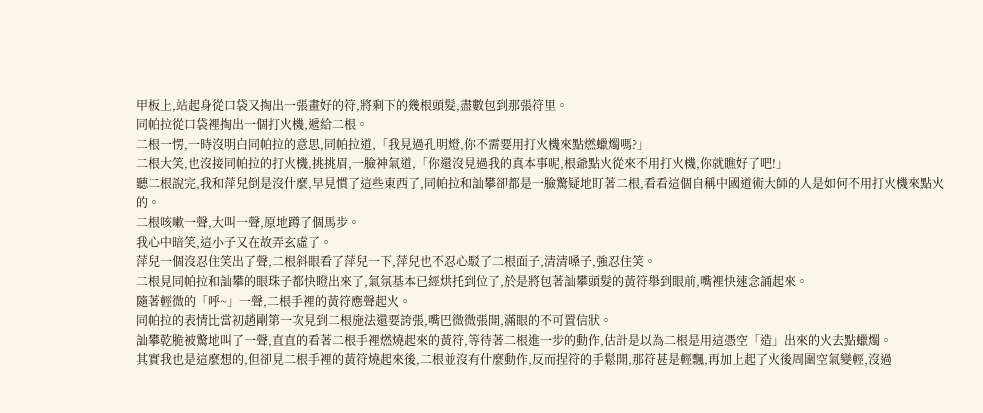甲板上,站起身從口袋又掏出一張畫好的符,將剩下的幾根頭髮,盡數包到那張符里。
同帕拉從口袋裡掏出一個打火機,遞給二根。
二根一愣,一時沒明白同帕拉的意思,同帕拉道,「我見過孔明燈,你不需要用打火機來點燃蠟燭嗎?」
二根大笑,也沒接同帕拉的打火機,挑挑眉,一臉神氣道,「你還沒見過我的真本事呢,根爺點火從來不用打火機,你就瞧好了吧!」
聽二根說完,我和萍兒倒是沒什麼,早見慣了這些東西了,同帕拉和訕攀卻都是一臉驚疑地盯著二根,看看這個自稱中國道術大師的人是如何不用打火機來點火的。
二根咳嗽一聲,大叫一聲,原地蹲了個馬步。
我心中暗笑,這小子又在故弄玄虛了。
萍兒一個沒忍住笑出了聲,二根斜眼看了萍兒一下,萍兒也不忍心駁了二根面子,清清嗓子,強忍住笑。
二根見同帕拉和訕攀的眼珠子都快瞪出來了,氣氛基本已經烘托到位了,於是將包著訕攀頭髮的黃符舉到眼前,嘴裡快速念誦起來。
隨著輕微的「呼~」一聲,二根手裡的黃符應聲起火。
同帕拉的表情比當初趙剛第一次見到二根施法還要誇張,嘴巴微微張開,滿眼的不可置信狀。
訕攀乾脆被驚地叫了一聲,直直的看著二根手裡燃燒起來的黃符,等待著二根進一步的動作,估計是以為二根是用這憑空「造」出來的火去點蠟燭。
其實我也是這麼想的,但卻見二根手裡的黃符燒起來後,二根並沒有什麼動作,反而捏符的手鬆開,那符甚是輕飄,再加上起了火後周圍空氣變輕,沒過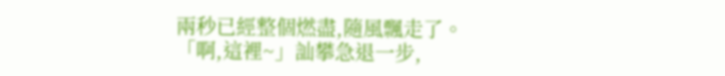兩秒已經整個燃盡,隨風飄走了。
「啊,這裡~」訕攀急退一步,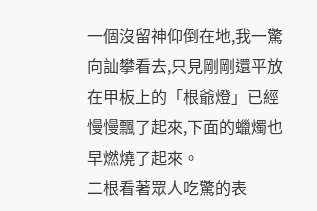一個沒留神仰倒在地,我一驚向訕攀看去,只見剛剛還平放在甲板上的「根爺燈」已經慢慢飄了起來,下面的蠟燭也早燃燒了起來。
二根看著眾人吃驚的表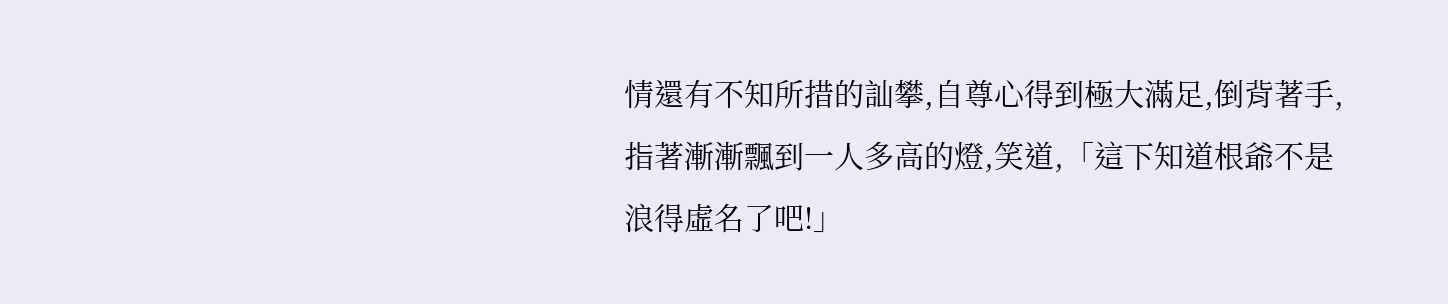情還有不知所措的訕攀,自尊心得到極大滿足,倒背著手,指著漸漸飄到一人多高的燈,笑道,「這下知道根爺不是浪得虛名了吧!」